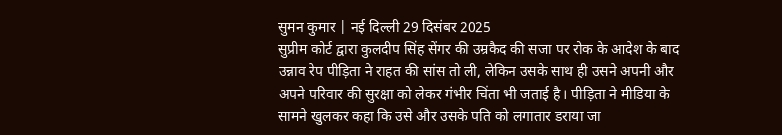सुमन कुमार | नई दिल्ली 29 दिसंबर 2025
सुप्रीम कोर्ट द्वारा कुलदीप सिंह सेंगर की उम्रकैद की सजा पर रोक के आदेश के बाद उन्नाव रेप पीड़िता ने राहत की सांस तो ली, लेकिन उसके साथ ही उसने अपनी और अपने परिवार की सुरक्षा को लेकर गंभीर चिंता भी जताई है। पीड़िता ने मीडिया के सामने खुलकर कहा कि उसे और उसके पति को लगातार डराया जा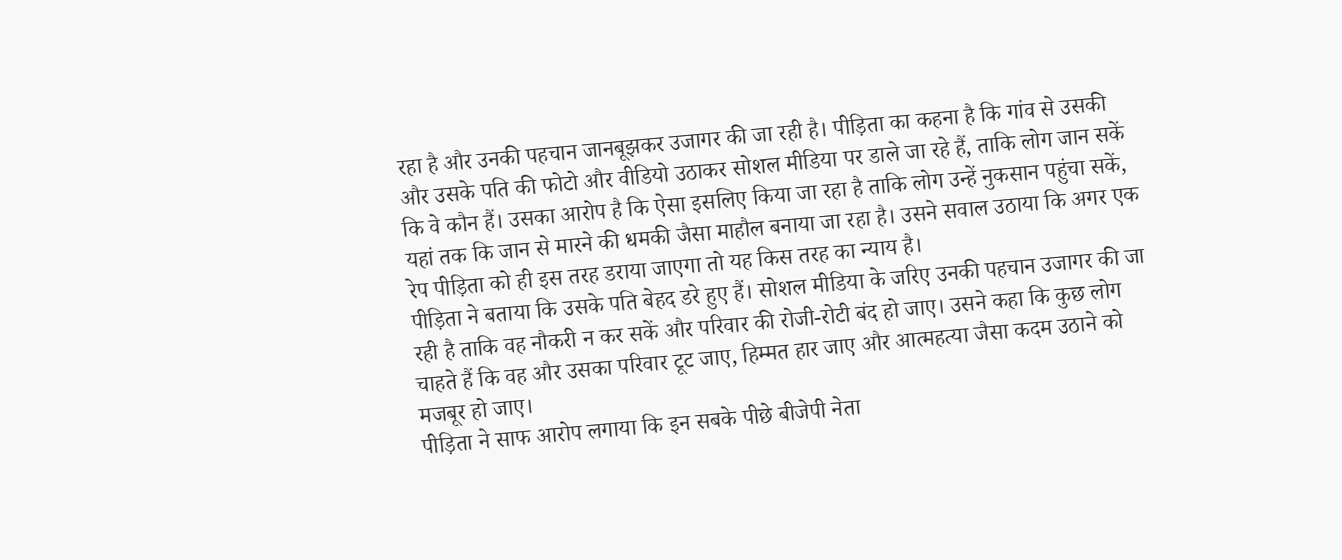रहा है और उनकी पहचान जानबूझकर उजागर की जा रही है। पीड़िता का कहना है कि गांव से उसकी और उसके पति की फोटो और वीडियो उठाकर सोशल मीडिया पर डाले जा रहे हैं, ताकि लोग जान सकें कि वे कौन हैं। उसका आरोप है कि ऐसा इसलिए किया जा रहा है ताकि लोग उन्हें नुकसान पहुंचा सकें, यहां तक कि जान से मारने की धमकी जैसा माहौल बनाया जा रहा है। उसने सवाल उठाया कि अगर एक रेप पीड़िता को ही इस तरह डराया जाएगा तो यह किस तरह का न्याय है।
पीड़िता ने बताया कि उसके पति बेहद डरे हुए हैं। सोशल मीडिया के जरिए उनकी पहचान उजागर की जा रही है ताकि वह नौकरी न कर सकें और परिवार की रोजी-रोटी बंद हो जाए। उसने कहा कि कुछ लोग चाहते हैं कि वह और उसका परिवार टूट जाए, हिम्मत हार जाए और आत्महत्या जैसा कदम उठाने को मजबूर हो जाए।
पीड़िता ने साफ आरोप लगाया कि इन सबके पीछे बीजेपी नेता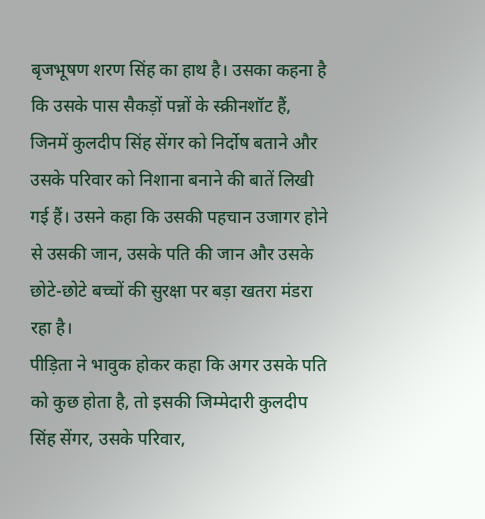बृजभूषण शरण सिंह का हाथ है। उसका कहना है कि उसके पास सैकड़ों पन्नों के स्क्रीनशॉट हैं, जिनमें कुलदीप सिंह सेंगर को निर्दोष बताने और उसके परिवार को निशाना बनाने की बातें लिखी गई हैं। उसने कहा कि उसकी पहचान उजागर होने से उसकी जान, उसके पति की जान और उसके छोटे-छोटे बच्चों की सुरक्षा पर बड़ा खतरा मंडरा रहा है।
पीड़िता ने भावुक होकर कहा कि अगर उसके पति को कुछ होता है, तो इसकी जिम्मेदारी कुलदीप सिंह सेंगर, उसके परिवार,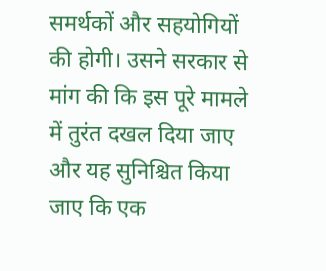समर्थकों और सहयोगियों की होगी। उसने सरकार से मांग की कि इस पूरे मामले में तुरंत दखल दिया जाए और यह सुनिश्चित किया जाए कि एक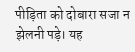पीड़िता को दोबारा सजा न झेलनी पड़े। यह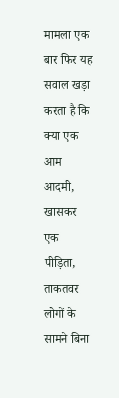मामला एक बार फिर यह सवाल खड़ा करता है कि क्या एक आम आदमी, खासकर एक पीड़िता, ताकतवर लोगों के सामने बिना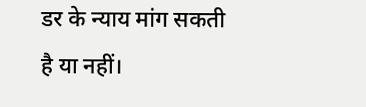डर के न्याय मांग सकती है या नहीं।